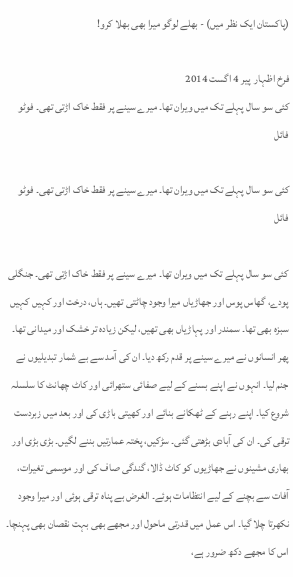(پاکستان ایک نظر میں) - بھلے لوگو میرا بھی بھلا کرو!

فرخ اظہار  پير 4 اگست 2014
کئی سو سال پہلے تک میں ویران تھا۔ میرے سینے پر فقط خاک اڑتی تھی۔ فوٹو فائل

کئی سو سال پہلے تک میں ویران تھا۔ میرے سینے پر فقط خاک اڑتی تھی۔ فوٹو فائل

کئی سو سال پہلے تک میں ویران تھا۔ میرے سینے پر فقط خاک اڑتی تھی۔ جنگلی پودے، گھاس پوس اور جھاڑیاں میرا وجود چاٹتی تھیں۔ ہاں، درخت اور کہیں کہیں سبزہ بھی تھا۔ سمندر اور پہاڑیاں بھی تھیں، لیکن زیادہ تر خشک اور میدانی تھا۔ پھر انسانوں نے میرے سینے پر قدم رکھ دیا۔ ان کی آمد سے بے شمار تبدیلیوں نے جنم لیا۔ انہوں نے اپنے بسنے کے لیے صفائی ستھرائی اور کاٹ چھانٹ کا سلسلہ شروع کیا۔ اپنے رہنے کے ٹھکانے بنائے اور کھیتی باڑی کی اور بعد میں زبردست ترقی کی۔ ان کی آبادی بڑھتی گئی۔ سڑکیں، پختہ عمارتیں بننے لگیں۔ بڑی بڑی اور بھاری مشینوں نے جھاڑیوں کو کاٹ ڈالا، گندگی صاف کی اور موسمی تغیرات، آفات سے بچنے کے لیے انتظامات ہوئے۔ الغرض بے پناہ ترقی ہوئی اور میرا وجود نکھرتا چلا گیا۔ اس عمل میں قدرتی ماحول اور مجھے بھی بہت نقصان بھی پہنچا۔ اس کا مجھے دکھ ضرور ہے،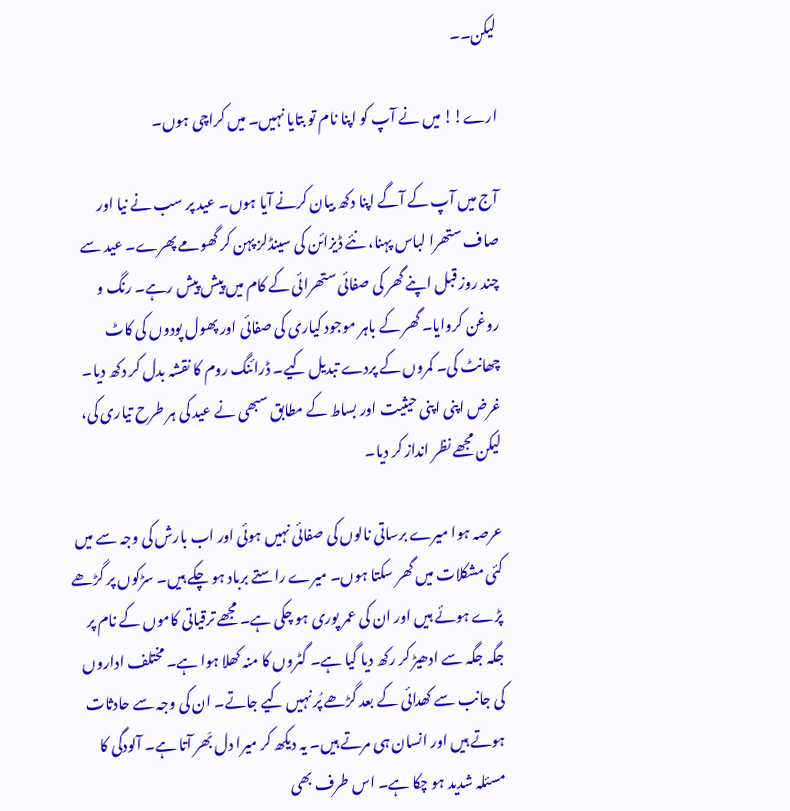لیکن۔۔

ارے!! میں نے آپ کو اپنا نام تو بتایا نہیں۔ میں کراچی ہوں۔

آج میں آپ کے آگے اپنا دکھ بیان کرنے آیا ہوں۔ عید پر سب نے نیا اور صاف ستھرا لباس پہنا، نئے ڈیزائن کی سینڈلز پہن کر گھومے پھرے۔ عید سے چند روز قبل اپنے گھر کی صفائی ستھرائی کے کام میں پیش پیش رہے۔ رنگ و روغن کروایا۔ گھر کے باہر موجود کیاری کی صفائی اور پھول پودوں کی کاٹ چھانٹ کی۔ کمروں کے پردے تبدیل کیے۔ ڈرائنگ روم کا نقشہ بدل کر دکھ دیا۔ غرض اپنی اپنی حیثیت اور بساط کے مطابق سبھی نے عید کی ہر طرح تیاری کی، لیکن مجھے نظر انداز کر دیا۔

عرصہ ہوا میرے برساتی نالوں کی صفائی نہیں ہوئی اور اب بارش کی وجہ سے میں کئی مشکلات میں گھر سکتا ہوں۔ میرے راستے برباد ہو چکے ہیں۔ سڑکوں پر گڑھے پڑے ہوئے ہیں اور ان کی عمر پوری ہو چکی ہے۔ مجھے ترقیاتی کاموں کے نام پر جگہ جگہ سے ادھیڑ کر رکھ دیا گیا ہے۔ گٹروں کا منہ کھلا ہوا ہے۔ مختلف اداروں کی جانب سے کھدائی کے بعد گڑھے پُر نہیں کیے جاتے۔ ان کی وجہ سے حادثات ہوتے ہیں اور انسان ہی مرتے ہیں۔ یہ دیکھ کر میرا دل بَھر آتا ہے۔ آلودگی کا مسئلہ شدید ہو چکا ہے۔ اس طرف بھی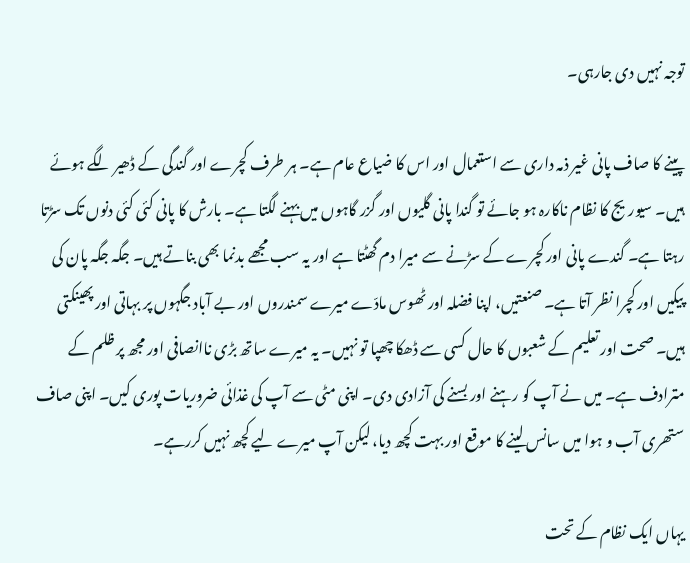توجہ نہیں دی جارہی۔

پینے کا صاف پانی غیر ذمہ داری سے استعمال اور اس کا ضیاع عام ہے۔ ہر طرف کچرے اور گندگی کے ڈھیر لگے ہوئے ہیں۔ سیوریج کا نظام ناکارہ ہو جائے تو گندا پانی گلیوں اور گزر گاہوں میں بہنے لگتا ہے۔ بارش کا پانی کئی کئی دنوں تک سڑتا رہتا ہے۔ گندے پانی اور کچرے کے سڑنے سے میرا دم گھٹتا ہے اور یہ سب مجھے بدنما بھی بناتے ہیں۔ جگہ جگہ پان کی پیکیں اور کچرا نظر آتا ہے۔ صنعتیں، اپنا فضلہ اور ٹھوس مادّے میرے سمندروں اور بے آباد جگہوں پر بہاتی اور پھینکتی ہیں۔ صحت اور تعلیم کے شعبوں کا حال کسی سے ڈھکا چھپا تو نہیں۔ یہ میرے ساتھ بڑی ناانصافی اور مجھ پر ظلم کے مترادف ہے۔ میں نے آپ کو رہنے اور بسنے کی آزادی دی۔ اپنی مٹی سے آپ کی غذائی ضروریات پوری کیں۔ اپنی صاف ستھری آب و ہوا میں سانس لینے کا موقع اور بہت کچھ دیا، لیکن آپ میرے لیے کچھ نہیں کررہے۔

یہاں ایک نظام کے تحت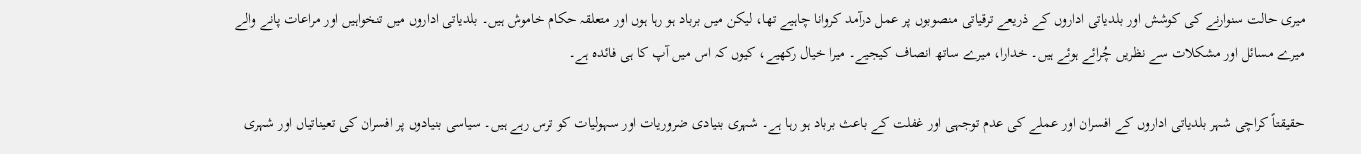میری حالت سنوارنے کی کوشش اور بلدیاتی اداروں کے ذریعے ترقیاتی منصوبوں پر عمل درآمد کروانا چاہیے تھا، لیکن میں برباد ہو رہا ہوں اور متعلقہ حکام خاموش ہیں۔ بلدیاتی اداروں میں تنخواہیں اور مراعات پانے والے میرے مسائل اور مشکلات سے نظریں چُرائے ہوئے ہیں۔ خدارا، میرے ساتھ انصاف کیجیے۔ میرا خیال رکھیے، کیوں کہ اس میں آپ کا ہی فائدہ ہے۔

حقیقتاً کراچی شہر بلدیاتی اداروں کے افسران اور عملے کی عدم توجہی اور غفلت کے باعث برباد ہو رہا ہے۔ شہری بنیادی ضروریات اور سہولیات کو ترس رہے ہیں۔ سیاسی بنیادوں پر افسران کی تعیناتیاں اور شہری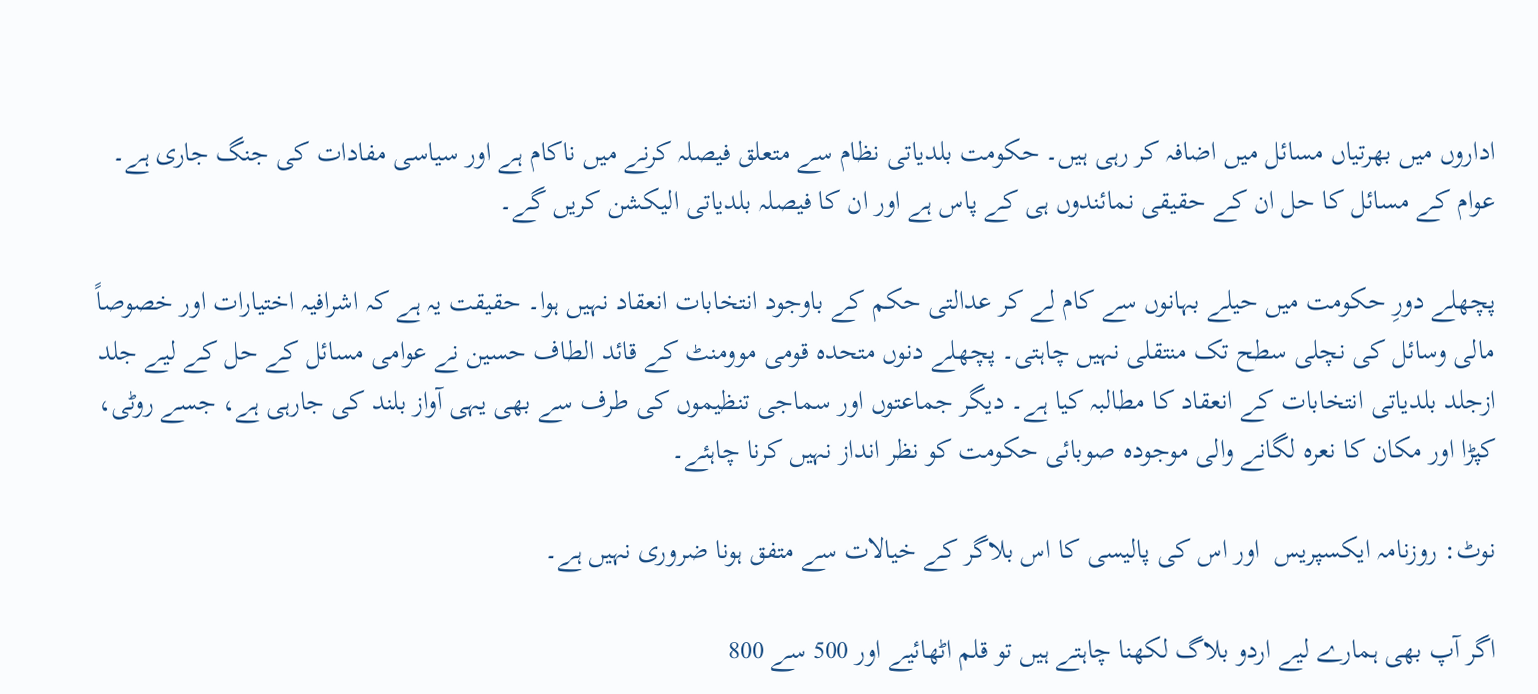اداروں میں بھرتیاں مسائل میں اضافہ کر رہی ہیں۔ حکومت بلدیاتی نظام سے متعلق فیصلہ کرنے میں ناکام ہے اور سیاسی مفادات کی جنگ جاری ہے۔ عوام کے مسائل کا حل ان کے حقیقی نمائندوں ہی کے پاس ہے اور ان کا فیصلہ بلدیاتی الیکشن کریں گے۔

پچھلے دورِ حکومت میں حیلے بہانوں سے کام لے کر عدالتی حکم کے باوجود انتخابات انعقاد نہیں ہوا۔ حقیقت یہ ہے کہ اشرافیہ اختیارات اور خصوصاً مالی وسائل کی نچلی سطح تک منتقلی نہیں چاہتی۔ پچھلے دنوں متحدہ قومی موومنٹ کے قائد الطاف حسین نے عوامی مسائل کے حل کے لیے جلد ازجلد بلدیاتی انتخابات کے انعقاد کا مطالبہ کیا ہے۔ دیگر جماعتوں اور سماجی تنظیموں کی طرف سے بھی یہی آواز بلند کی جارہی ہے، جسے روٹی، کپڑا اور مکان کا نعرہ لگانے والی موجودہ صوبائی حکومت کو نظر انداز نہیں کرنا چاہئے۔

نوٹ: روزنامہ ایکسپریس  اور اس کی پالیسی کا اس بلاگر کے خیالات سے متفق ہونا ضروری نہیں ہے۔

اگر آپ بھی ہمارے لیے اردو بلاگ لکھنا چاہتے ہیں تو قلم اٹھائیے اور 500 سے 800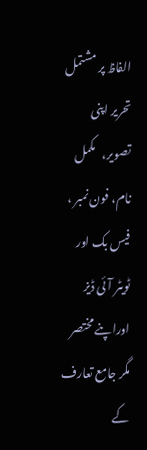الفاظ پر مشتمل تحریر اپنی تصویر،   مکمل نام، فون نمبر ، فیس بک اور ٹویٹر آئی ڈیز اوراپنے مختصر مگر جامع تعارف  کے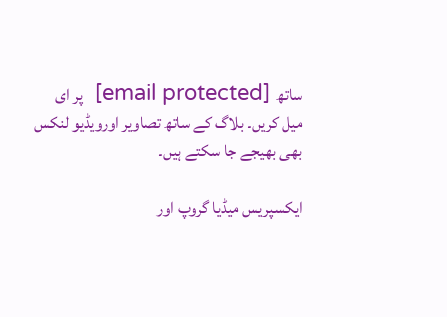ساتھ  [email protected]  پر ای میل کریں۔ بلاگ کے ساتھ تصاویر اورویڈیو لنکس بھی بھیجے جا سکتے ہیں۔

ایکسپریس میڈیا گروپ اور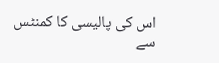اس کی پالیسی کا کمنٹس سے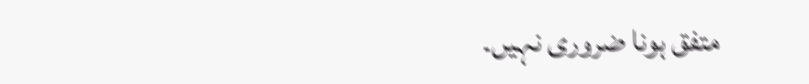متفق ہونا ضروری نہیں۔